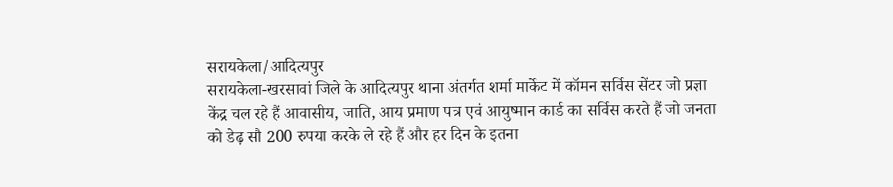सरायकेला/आदित्यपुर
सरायकेला-खरसावां जिले के आदित्यपुर थाना अंतर्गत शर्मा मार्केट में कॉमन सर्विस सेंटर जो प्रज्ञा केंद्र चल रहे हैं आवासीय, जाति, आय प्रमाण पत्र एवं आयुष्मान कार्ड का सर्विस करते हैं जो जनता को डेढ़ सौ 200 रुपया करके ले रहे हैं और हर दिन के इतना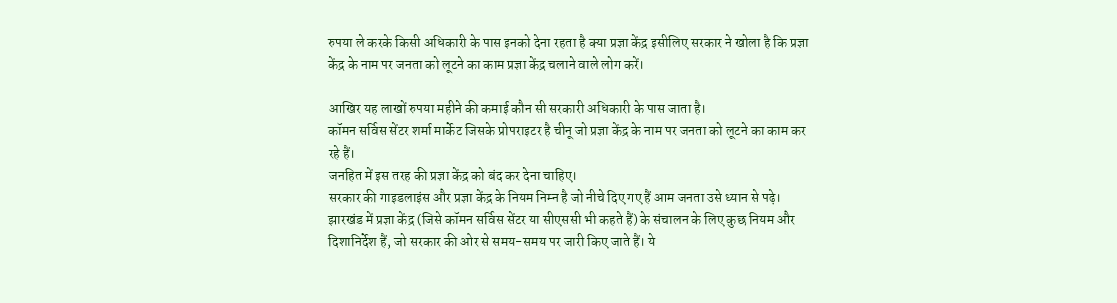रुपया ले करके किसी अधिकारी के पास इनको देना रहता है क्या प्रज्ञा केंद्र इसीलिए सरकार ने खोला है कि प्रज्ञा केंद्र के नाम पर जनता को लूटने का काम प्रज्ञा केंद्र चलाने वाले लोग करें।

आखिर यह लाखों रुपया महीने की कमाई कौन सी सरकारी अधिकारी के पास जाता है।
कॉमन सर्विस सेंटर शर्मा मार्केट जिसके प्रोपराइटर है चीनू जो प्रज्ञा केंद्र के नाम पर जनता को लूटने का काम कर रहे हैं।
जनहित में इस तरह की प्रज्ञा केंद्र को बंद कर देना चाहिए।
सरकार की गाइडलाइंस और प्रज्ञा केंद्र के नियम निम्न है जो नीचे दिए गए हैं आम जनता उसे ध्यान से पढ़े।
झारखंड में प्रज्ञा केंद्र (जिसे कॉमन सर्विस सेंटर या सीएससी भी कहते हैं) के संचालन के लिए कुछ नियम और दिशानिर्देश हैं, जो सरकार की ओर से समय-समय पर जारी किए जाते हैं। ये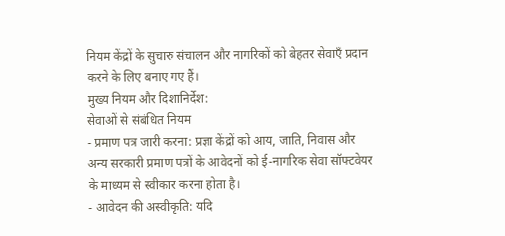नियम केंद्रों के सुचारु संचालन और नागरिकों को बेहतर सेवाएँ प्रदान करने के लिए बनाए गए हैं।
मुख्य नियम और दिशानिर्देश:
सेवाओं से संबंधित नियम
- प्रमाण पत्र जारी करना: प्रज्ञा केंद्रों को आय, जाति, निवास और अन्य सरकारी प्रमाण पत्रों के आवेदनों को ई-नागरिक सेवा सॉफ्टवेयर के माध्यम से स्वीकार करना होता है।
- आवेदन की अस्वीकृति: यदि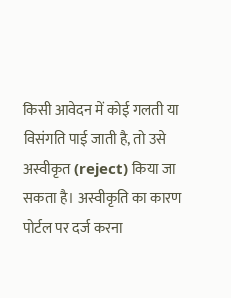किसी आवेदन में कोई गलती या विसंगति पाई जाती है, तो उसे अस्वीकृत (reject) किया जा सकता है। अस्वीकृति का कारण पोर्टल पर दर्ज करना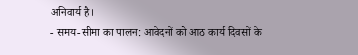अनिवार्य है।
- समय-सीमा का पालन: आवेदनों को आठ कार्य दिवसों के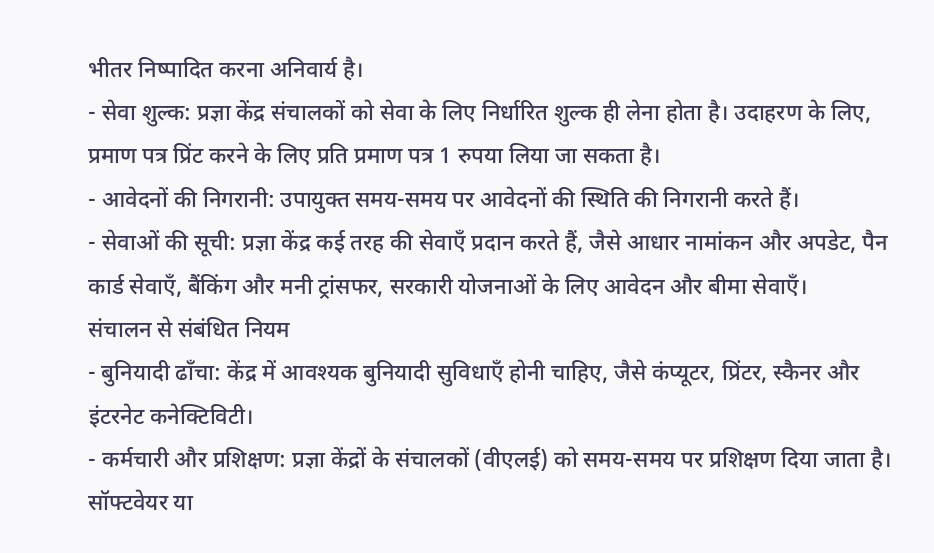भीतर निष्पादित करना अनिवार्य है।
- सेवा शुल्क: प्रज्ञा केंद्र संचालकों को सेवा के लिए निर्धारित शुल्क ही लेना होता है। उदाहरण के लिए, प्रमाण पत्र प्रिंट करने के लिए प्रति प्रमाण पत्र 1 रुपया लिया जा सकता है।
- आवेदनों की निगरानी: उपायुक्त समय-समय पर आवेदनों की स्थिति की निगरानी करते हैं।
- सेवाओं की सूची: प्रज्ञा केंद्र कई तरह की सेवाएँ प्रदान करते हैं, जैसे आधार नामांकन और अपडेट, पैन कार्ड सेवाएँ, बैंकिंग और मनी ट्रांसफर, सरकारी योजनाओं के लिए आवेदन और बीमा सेवाएँ।
संचालन से संबंधित नियम
- बुनियादी ढाँचा: केंद्र में आवश्यक बुनियादी सुविधाएँ होनी चाहिए, जैसे कंप्यूटर, प्रिंटर, स्कैनर और इंटरनेट कनेक्टिविटी।
- कर्मचारी और प्रशिक्षण: प्रज्ञा केंद्रों के संचालकों (वीएलई) को समय-समय पर प्रशिक्षण दिया जाता है। सॉफ्टवेयर या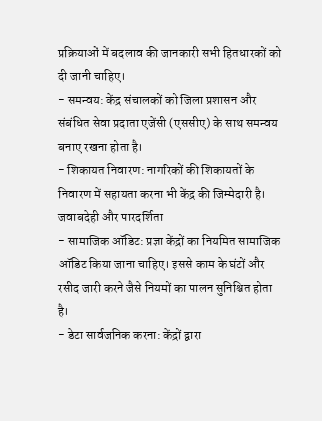प्रक्रियाओं में बदलाव की जानकारी सभी हितधारकों को दी जानी चाहिए।
- समन्वय: केंद्र संचालकों को जिला प्रशासन और संबंधित सेवा प्रदाता एजेंसी (एससीए) के साथ समन्वय बनाए रखना होता है।
- शिकायत निवारण: नागरिकों की शिकायतों के निवारण में सहायता करना भी केंद्र की जिम्मेदारी है।
जवाबदेही और पारदर्शिता
- सामाजिक ऑडिट: प्रज्ञा केंद्रों का नियमित सामाजिक ऑडिट किया जाना चाहिए। इससे काम के घंटों और रसीद जारी करने जैसे नियमों का पालन सुनिश्चित होता है।
- डेटा सार्वजनिक करना: केंद्रों द्वारा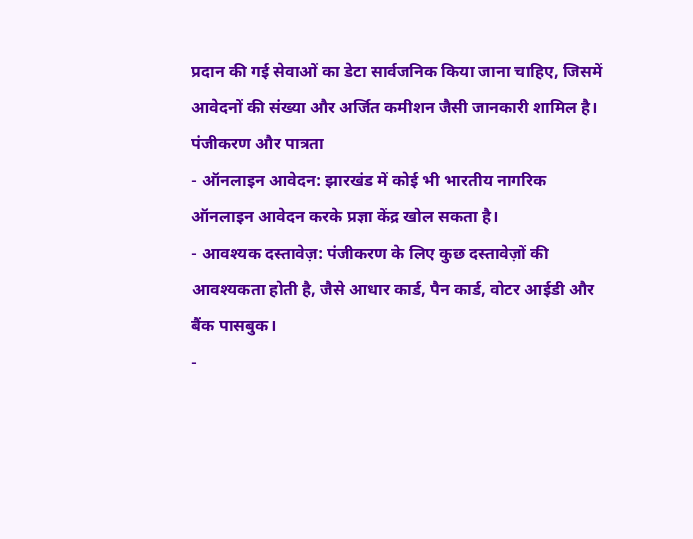प्रदान की गई सेवाओं का डेटा सार्वजनिक किया जाना चाहिए, जिसमें आवेदनों की संख्या और अर्जित कमीशन जैसी जानकारी शामिल है।
पंजीकरण और पात्रता
- ऑनलाइन आवेदन: झारखंड में कोई भी भारतीय नागरिक ऑनलाइन आवेदन करके प्रज्ञा केंद्र खोल सकता है।
- आवश्यक दस्तावेज़: पंजीकरण के लिए कुछ दस्तावेज़ों की आवश्यकता होती है, जैसे आधार कार्ड, पैन कार्ड, वोटर आईडी और बैंक पासबुक।
-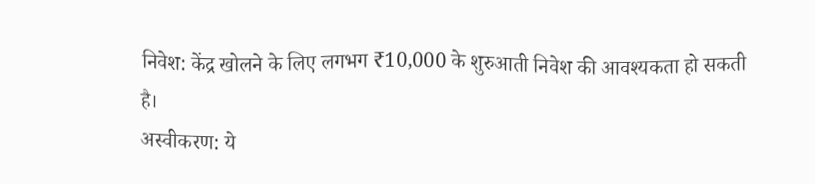निवेश: केंद्र खोलने के लिए लगभग ₹10,000 के शुरुआती निवेश की आवश्यकता हो सकती है।
अस्वीकरण: ये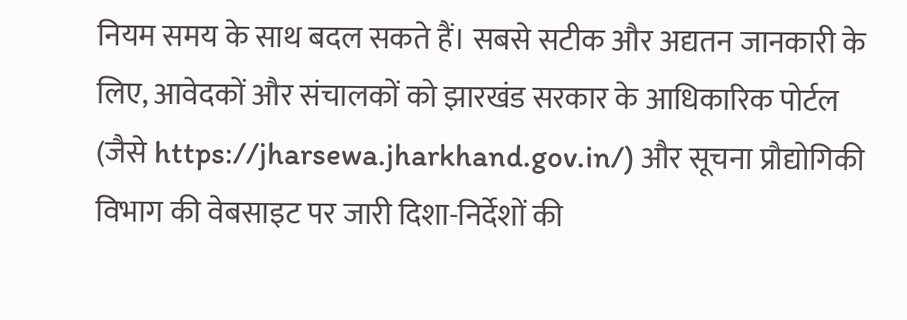नियम समय के साथ बदल सकते हैं। सबसे सटीक और अद्यतन जानकारी के लिए, आवेदकों और संचालकों को झारखंड सरकार के आधिकारिक पोर्टल (जैसे https://jharsewa.jharkhand.gov.in/) और सूचना प्रौद्योगिकी विभाग की वेबसाइट पर जारी दिशा-निर्देशों की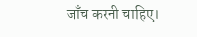जाँच करनी चाहिए।